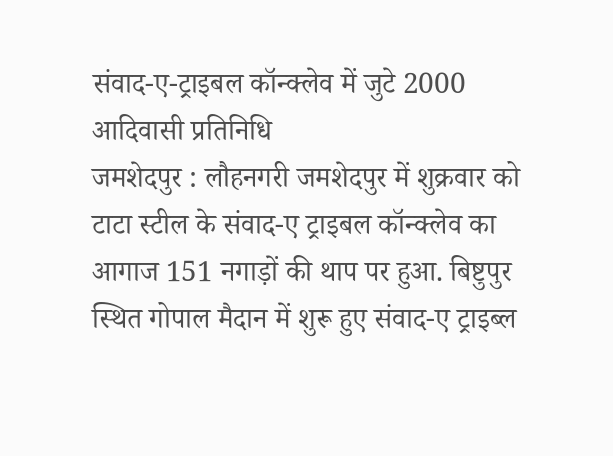संवाद-ए-ट्राइबल कॉन्क्लेव में जुटे 2000 आदिवासी प्रतिनिधि
जमशेदपुर : लौहनगरी जमशेदपुर में शुक्रवार को टाटा स्टील के संवाद-ए ट्राइबल कॉन्क्लेव का आगाज 151 नगाड़ों की थाप पर हुआ. बिष्टुपुर स्थित गोपाल मैदान में शुरू हुए संवाद-ए ट्राइब्ल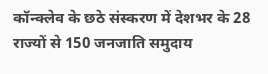कॉन्क्लेव के छठे संस्करण में देशभर के 28 राज्यों से 150 जनजाति समुदाय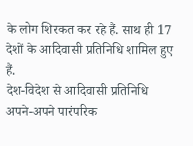के लोग शिरकत कर रहे हैं. साथ ही 17 देशों के आदिवासी प्रतिनिधि शामिल हुए हैं.
देश-विदेश से आदिवासी प्रतिनिधि अपने-अपने पारंपरिक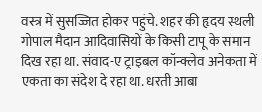वस्त्र में सुसज्जित होकर पहुंचे. शहर की हृदय स्थली गोपाल मैदान आदिवासियों के किसी टापू के समान दिख रहा था. संवाद-ए ट्राइबल कॉन्क्लेव अनेकता में एकता का संदेश दे रहा था. धरती आबा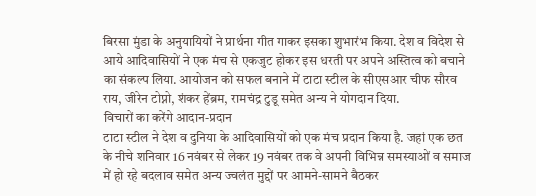बिरसा मुंडा के अनुयायियों ने प्रार्थना गीत गाकर इसका शुभारंभ किया. देश व विदेश से आये आदिवासियों ने एक मंच से एकजुट होकर इस धरती पर अपने अस्तित्व को बचाने का संकल्प लिया. आयोजन को सफल बनाने में टाटा स्टील के सीएसआर चीफ सौरव राय, जीरेन टोप्नो, शंकर हेंब्रम, रामचंद्र टुडू समेत अन्य ने योगदान दिया.
विचारों का करेंगे आदान-प्रदान
टाटा स्टील ने देश व दुनिया के आदिवासियों को एक मंच प्रदान किया है. जहां एक छत के नीचे शनिवार 16 नवंबर से लेकर 19 नवंबर तक वे अपनी विभिन्न समस्याओं व समाज में हो रहे बदलाव समेत अन्य ज्वलंत मुद्दों पर आमने-सामने बैठकर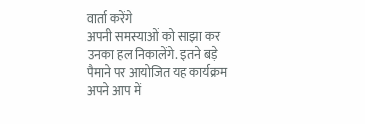वार्ता करेंगे
अपनी समस्याओं को साझा कर उनका हल निकालेंगे. इतने बड़े पैमाने पर आयोजित यह कार्यक्रम अपने आप में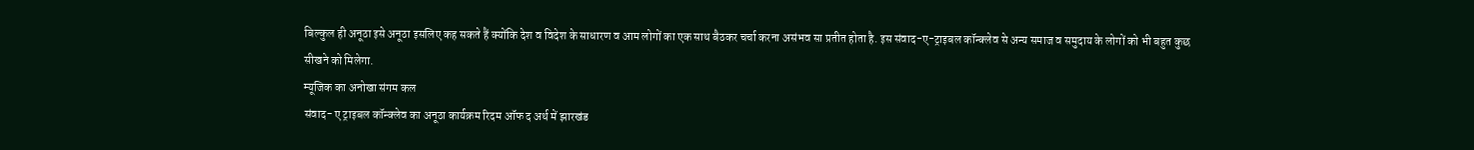बिल्कुल ही अनूठा इसे अनूठा इसलिए कह सकते हैं क्योंकि देश व विदेश के साधारण व आम लोगों का एक साथ बैठकर चर्चा करना असंभव सा प्रतीत होता है. इस संवाद-ए-ट्राइबल कॉन्क्लेव से अन्य समाज व समुदाय के लोगों को भी बहुत कुछ सीखने को मिलेगा.
म्यूजिक का अनोखा संगम कल
संवाद- ए ट्राइबल कॉन्क्लेव का अनूठा कार्यक्रम रिदम ऑफ द अर्थ में झारखंड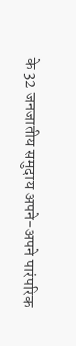के 32 जनजातीय समुदाय अपने-अपने पारंपरिक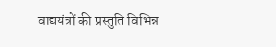वाद्ययंत्रों की प्रस्तुति विभिन्न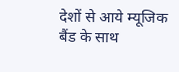देशों से आये म्यूजिक बैंड के साथ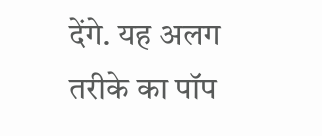देंगे. यह अलग तरीके का पॉप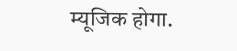म्यूजिक होगा.